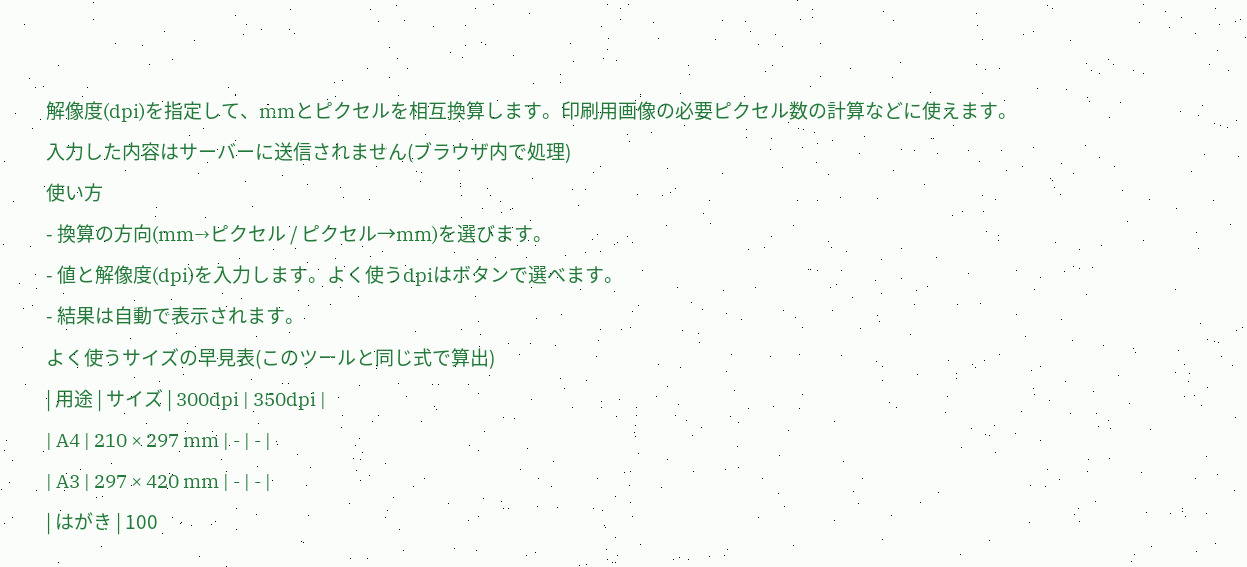解像度(dpi)を指定して、mmとピクセルを相互換算します。印刷用画像の必要ピクセル数の計算などに使えます。
入力した内容はサーバーに送信されません(ブラウザ内で処理)
使い方
- 換算の方向(mm→ピクセル / ピクセル→mm)を選びます。
- 値と解像度(dpi)を入力します。よく使うdpiはボタンで選べます。
- 結果は自動で表示されます。
よく使うサイズの早見表(このツールと同じ式で算出)
| 用途 | サイズ | 300dpi | 350dpi |
| A4 | 210 × 297 mm | - | - |
| A3 | 297 × 420 mm | - | - |
| はがき | 100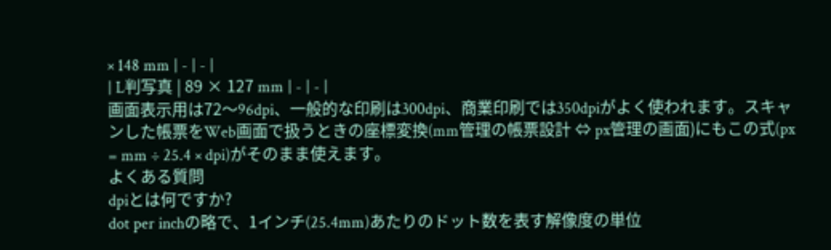× 148 mm | - | - |
| L判写真 | 89 × 127 mm | - | - |
画面表示用は72〜96dpi、一般的な印刷は300dpi、商業印刷では350dpiがよく使われます。スキャンした帳票をWeb画面で扱うときの座標変換(mm管理の帳票設計 ⇔ px管理の画面)にもこの式(px = mm ÷ 25.4 × dpi)がそのまま使えます。
よくある質問
dpiとは何ですか?
dot per inchの略で、1インチ(25.4mm)あたりのドット数を表す解像度の単位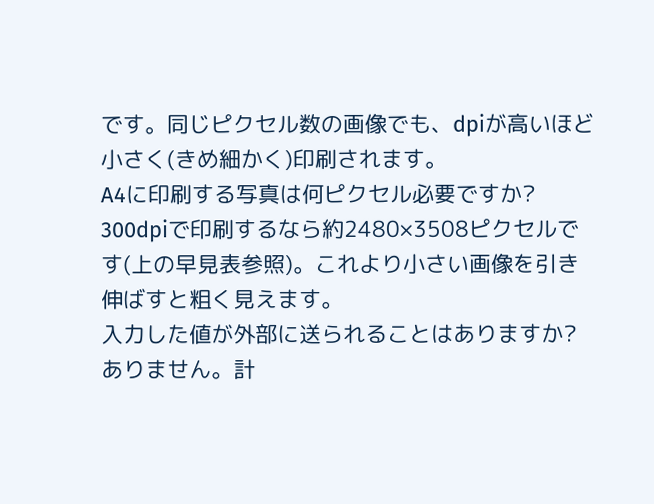です。同じピクセル数の画像でも、dpiが高いほど小さく(きめ細かく)印刷されます。
A4に印刷する写真は何ピクセル必要ですか?
300dpiで印刷するなら約2480×3508ピクセルです(上の早見表参照)。これより小さい画像を引き伸ばすと粗く見えます。
入力した値が外部に送られることはありますか?
ありません。計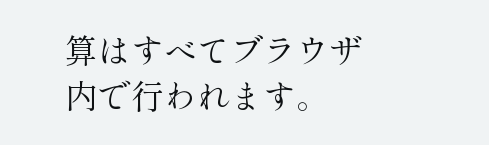算はすべてブラウザ内で行われます。